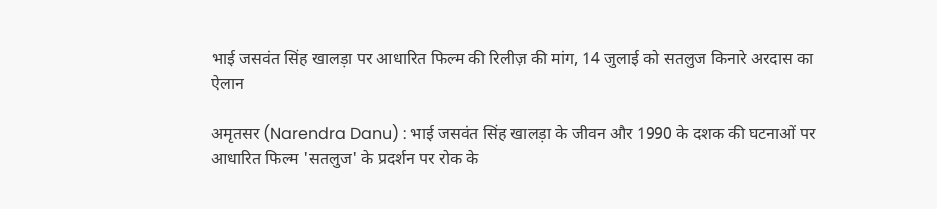भाई जसवंत सिंह खालड़ा पर आधारित फिल्म की रिलीज़ की मांग, 14 जुलाई को सतलुज किनारे अरदास का ऐलान

अमृतसर (Narendra Danu) : भाई जसवंत सिंह खालड़ा के जीवन और 1990 के दशक की घटनाओं पर आधारित फिल्म 'सतलुज' के प्रदर्शन पर रोक के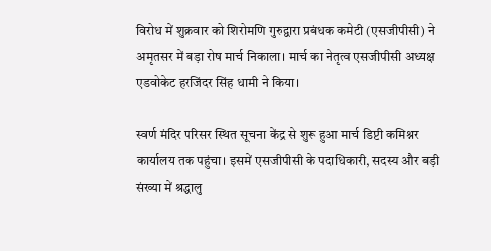विरोध में शुक्रवार को शिरोमणि गुरुद्वारा प्रबंधक कमेटी (एसजीपीसी) ने अमृतसर में बड़ा रोष मार्च निकाला। मार्च का नेतृत्व एसजीपीसी अध्यक्ष एडवोकेट हरजिंदर सिंह धामी ने किया।

स्वर्ण मंदिर परिसर स्थित सूचना केंद्र से शुरू हुआ मार्च डिप्टी कमिश्नर कार्यालय तक पहुंचा। इसमें एसजीपीसी के पदाधिकारी, सदस्य और बड़ी संख्या में श्रद्धालु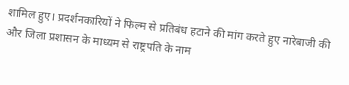शामिल हुए। प्रदर्शनकारियों ने फिल्म से प्रतिबंध हटाने की मांग करते हुए नारेबाजी की और जिला प्रशासन के माध्यम से राष्ट्रपति के नाम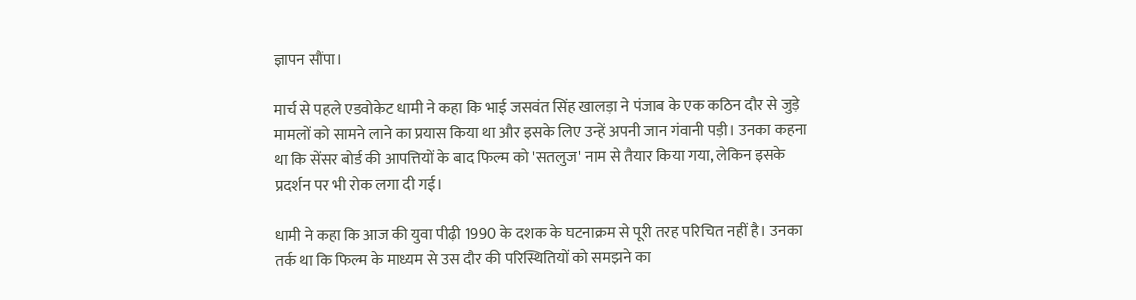ज्ञापन सौंपा।

मार्च से पहले एडवोकेट धामी ने कहा कि भाई जसवंत सिंह खालड़ा ने पंजाब के एक कठिन दौर से जुड़े मामलों को सामने लाने का प्रयास किया था और इसके लिए उन्हें अपनी जान गंवानी पड़ी। उनका कहना था कि सेंसर बोर्ड की आपत्तियों के बाद फिल्म को 'सतलुज' नाम से तैयार किया गया, लेकिन इसके प्रदर्शन पर भी रोक लगा दी गई।

धामी ने कहा कि आज की युवा पीढ़ी 1990 के दशक के घटनाक्रम से पूरी तरह परिचित नहीं है। उनका तर्क था कि फिल्म के माध्यम से उस दौर की परिस्थितियों को समझने का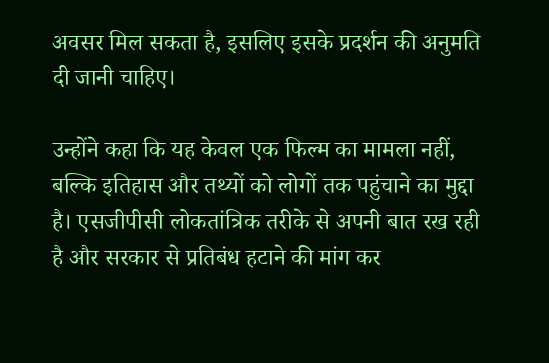अवसर मिल सकता है, इसलिए इसके प्रदर्शन की अनुमति दी जानी चाहिए।

उन्होंने कहा कि यह केवल एक फिल्म का मामला नहीं, बल्कि इतिहास और तथ्यों को लोगों तक पहुंचाने का मुद्दा है। एसजीपीसी लोकतांत्रिक तरीके से अपनी बात रख रही है और सरकार से प्रतिबंध हटाने की मांग कर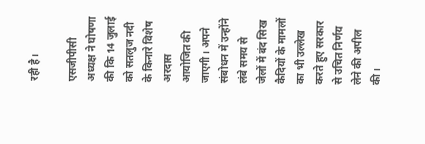रही है।

एसजीपीसी अध्यक्ष ने घोषणा की कि 14 जुलाई को सतलुज नदी के किनारे विशेष अरदास आयोजित की जाएगी। अपने संबोधन में उन्होंने लंबे समय से जेलों में बंद सिख कैदियों के मामलों का भी उल्लेख करते हुए सरकार से उचित निर्णय लेने की अपील की।